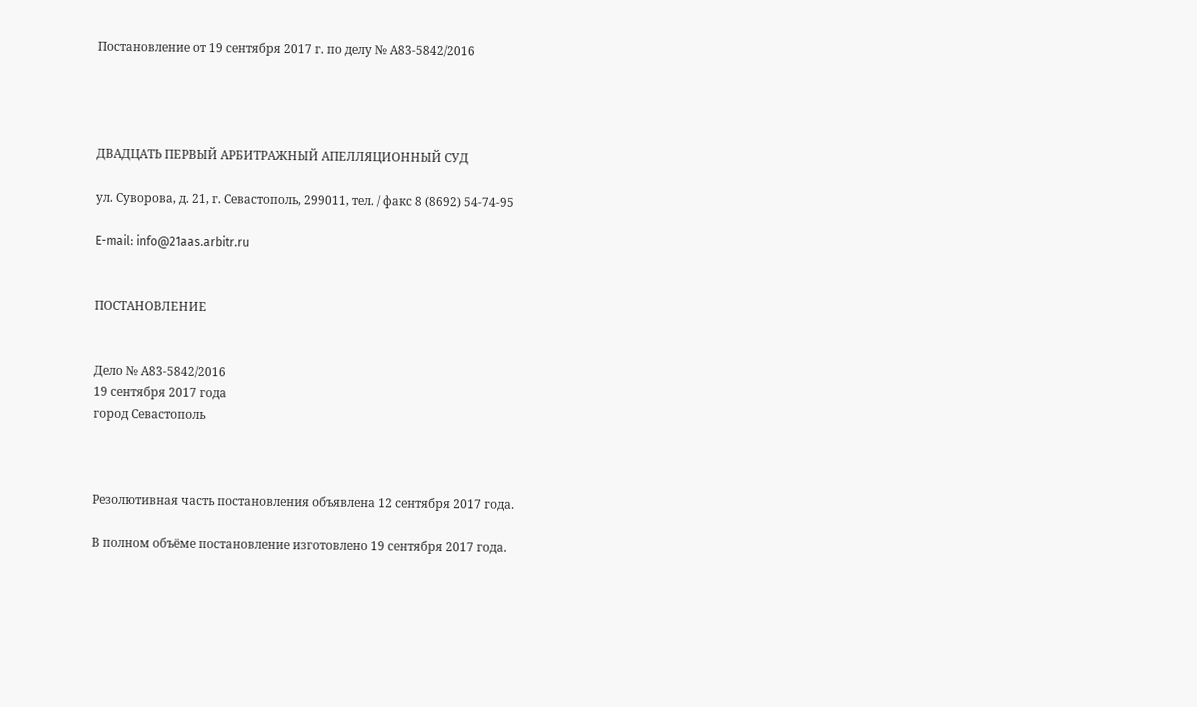Постановление от 19 сентября 2017 г. по делу № А83-5842/2016




ДВАДЦАТЬ ПЕРВЫЙ АРБИТРАЖНЫЙ АПЕЛЛЯЦИОННЫЙ СУД

ул. Суворова, д. 21, г. Севастополь, 299011, тел. / факс 8 (8692) 54-74-95

E-mail: info@21aas.arbitr.ru


ПОСТАНОВЛЕНИЕ


Дело № А83-5842/2016
19 сентября 2017 года
город Севастополь



Резолютивная часть постановления объявлена 12 сентября 2017 года.

В полном объёме постановление изготовлено 19 сентября 2017 года.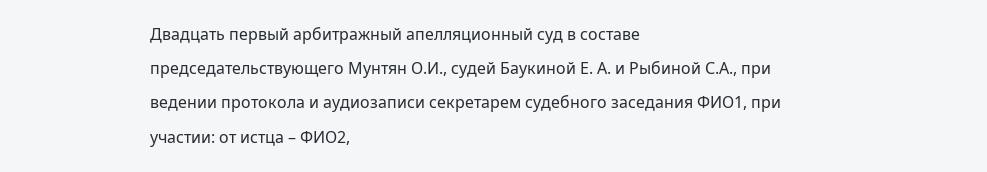Двадцать первый арбитражный апелляционный суд в составе председательствующего Мунтян О.И., судей Баукиной Е. А. и Рыбиной С.А., при ведении протокола и аудиозаписи секретарем судебного заседания ФИО1, при участии: от истца – ФИО2,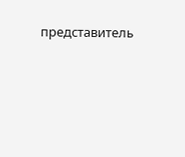представитель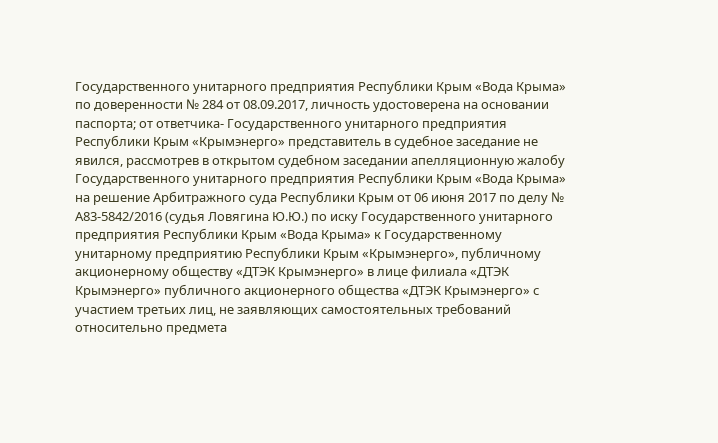Государственного унитарного предприятия Республики Крым «Вода Крыма» по доверенности № 284 от 08.09.2017, личность удостоверена на основании паспорта; от ответчика- Государственного унитарного предприятия Республики Крым «Крымэнерго» представитель в судебное заседание не явился, рассмотрев в открытом судебном заседании апелляционную жалобу Государственного унитарного предприятия Республики Крым «Вода Крыма» на решение Арбитражного суда Республики Крым от 06 июня 2017 по делу № А83-5842/2016 (судья Ловягина Ю.Ю.) по иску Государственного унитарного предприятия Республики Крым «Вода Крыма» к Государственному унитарному предприятию Республики Крым «Крымэнерго», публичному акционерному обществу «ДТЭК Крымэнерго» в лице филиала «ДТЭК Крымэнерго» публичного акционерного общества «ДТЭК Крымэнерго» с участием третьих лиц, не заявляющих самостоятельных требований относительно предмета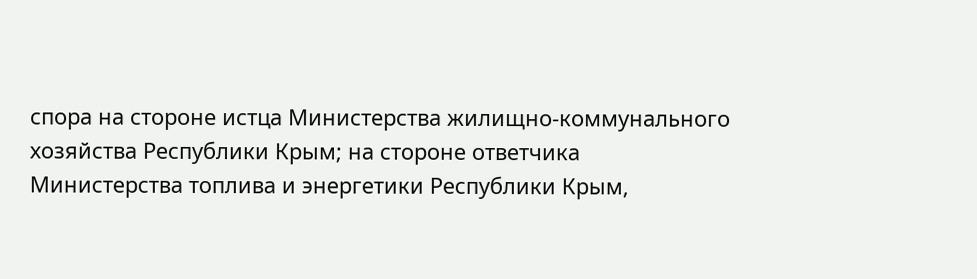спора на стороне истца Министерства жилищно-коммунального хозяйства Республики Крым; на стороне ответчика Министерства топлива и энергетики Республики Крым,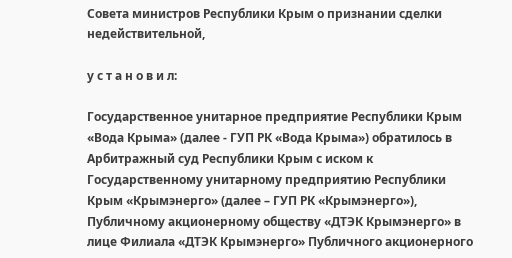Совета министров Республики Крым о признании сделки недействительной,

у с т а н о в и л:

Государственное унитарное предприятие Республики Крым «Вода Крыма» (далее - ГУП РК «Вода Крыма») обратилось в Арбитражный суд Республики Крым с иском к Государственному унитарному предприятию Республики Крым «Крымэнерго» (далее – ГУП РК «Крымэнерго»), Публичному акционерному обществу «ДТЭК Крымэнерго» в лице Филиала «ДТЭК Крымэнерго» Публичного акционерного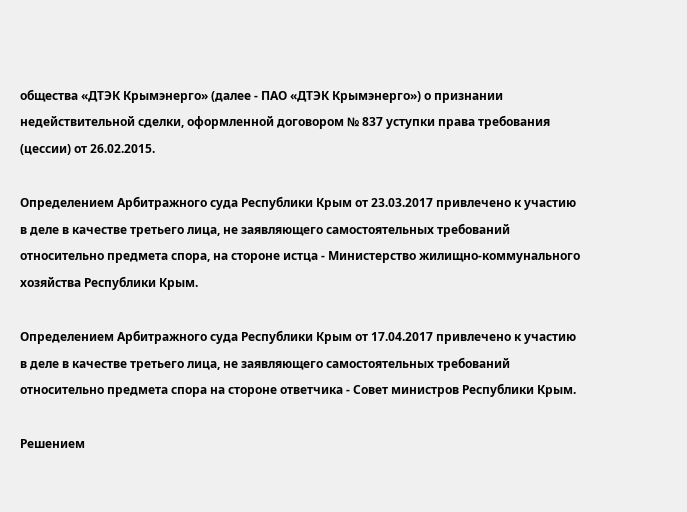общества «ДТЭК Крымэнерго» (далее - ПАО «ДТЭК Крымэнерго») о признании недействительной сделки, оформленной договором № 837 уступки права требования (цессии) от 26.02.2015.

Определением Арбитражного суда Республики Крым от 23.03.2017 привлечено к участию в деле в качестве третьего лица, не заявляющего самостоятельных требований относительно предмета спора, на стороне истца - Министерство жилищно-коммунального хозяйства Республики Крым.

Определением Арбитражного суда Республики Крым от 17.04.2017 привлечено к участию в деле в качестве третьего лица, не заявляющего самостоятельных требований относительно предмета спора на стороне ответчика - Совет министров Республики Крым.

Решением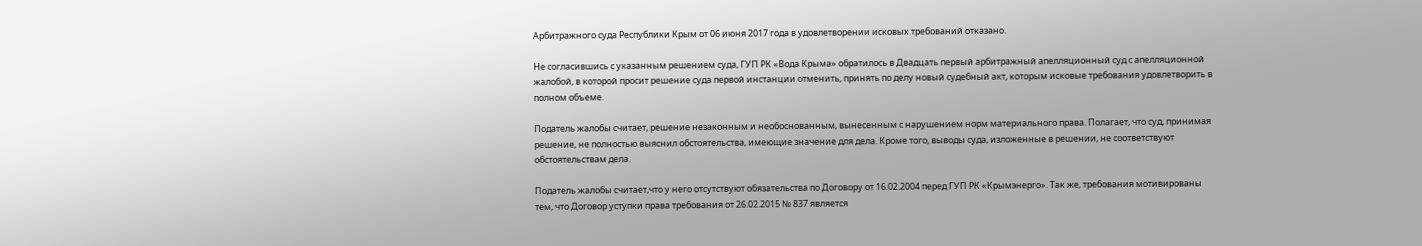Арбитражного суда Республики Крым от 06 июня 2017 года в удовлетворении исковых требований отказано.

Не согласившись с указанным решением суда, ГУП РК «Вода Крыма» обратилось в Двадцать первый арбитражный апелляционный суд с апелляционной жалобой, в которой просит решение суда первой инстанции отменить, принять по делу новый судебный акт, которым исковые требования удовлетворить в полном объеме.

Податель жалобы считает, решение незаконным и необоснованным, вынесенным с нарушением норм материального права. Полагает, что суд, принимая решение, не полностью выяснил обстоятельства, имеющие значение для дела. Кроме того, выводы суда, изложенные в решении, не соответствуют обстоятельствам дела.

Податель жалобы считает,что у него отсутствуют обязательства по Договору от 16.02.2004 перед ГУП РК «Крымэнерго». Так же, требования мотивированы тем, что Договор уступки права требования от 26.02.2015 № 837 является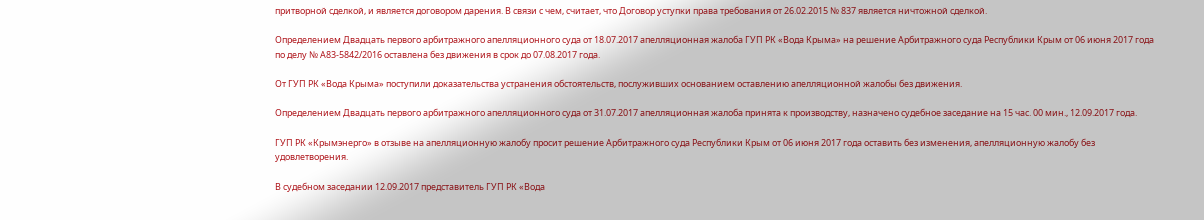притворной сделкой, и является договором дарения. В связи с чем, считает, что Договор уступки права требования от 26.02.2015 № 837 является ничтожной сделкой.

Определением Двадцать первого арбитражного апелляционного суда от 18.07.2017 апелляционная жалоба ГУП РК «Вода Крыма» на решение Арбитражного суда Республики Крым от 06 июня 2017 года по делу № А83-5842/2016 оставлена без движения в срок до 07.08.2017 года.

От ГУП РК «Вода Крыма» поступили доказательства устранения обстоятельств, послуживших основанием оставлению апелляционной жалобы без движения.

Определением Двадцать первого арбитражного апелляционного суда от 31.07.2017 апелляционная жалоба принята к производству, назначено судебное заседание на 15 час. 00 мин., 12.09.2017 года.

ГУП РК «Крымэнерго» в отзыве на апелляционную жалобу просит решение Арбитражного суда Республики Крым от 06 июня 2017 года оставить без изменения, апелляционную жалобу без удовлетворения.

В судебном заседании 12.09.2017 представитель ГУП РК «Вода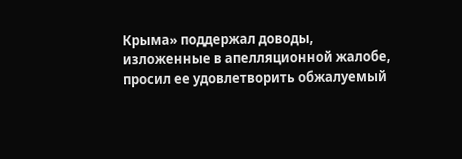Крыма» поддержал доводы, изложенные в апелляционной жалобе, просил ее удовлетворить обжалуемый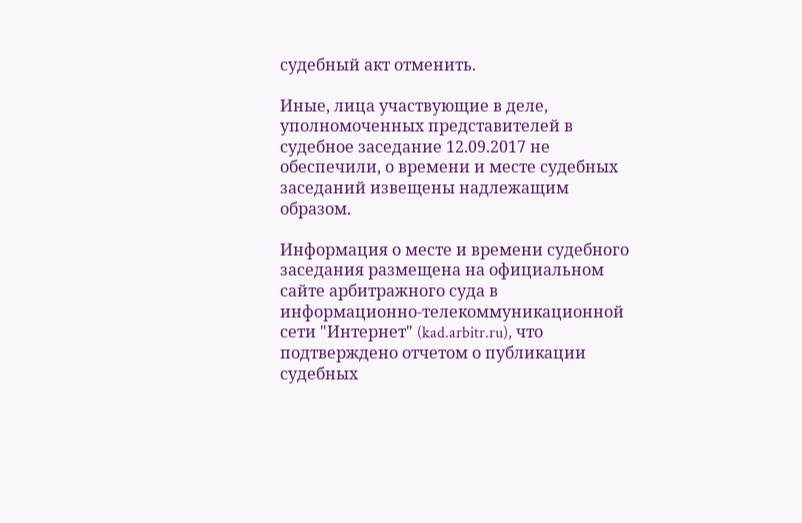судебный акт отменить.

Иные, лица участвующие в деле, уполномоченных представителей в судебное заседание 12.09.2017 не обеспечили, о времени и месте судебных заседаний извещены надлежащим образом.

Информация о месте и времени судебного заседания размещена на официальном сайте арбитражного суда в информационно-телекоммуникационной сети "Интернет" (kad.arbitr.ru), что подтверждено отчетом о публикации судебных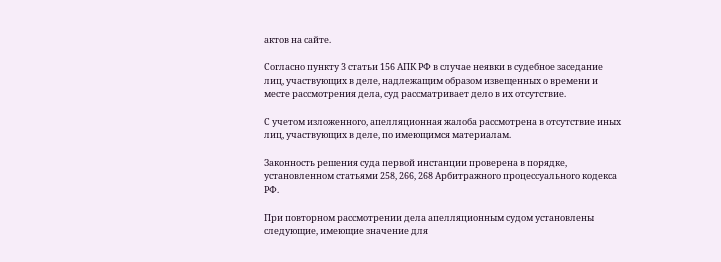актов на сайте.

Согласно пункту 3 статьи 156 АПК РФ в случае неявки в судебное заседание лиц, участвующих в деле, надлежащим образом извещенных о времени и месте рассмотрения дела, суд рассматривает дело в их отсутствие.

С учетом изложенного, апелляционная жалоба рассмотрена в отсутствие иных лиц, участвующих в деле, по имеющимся материалам.

Законность решения суда первой инстанции проверена в порядке, установленном статьями 258, 266, 268 Арбитражного процессуального кодекса РФ.

При повторном рассмотрении дела апелляционным судом установлены следующие, имеющие значение для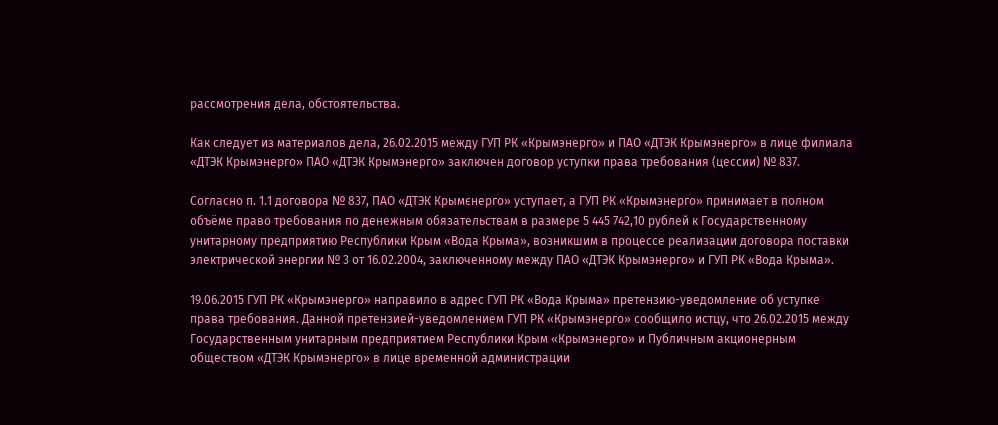рассмотрения дела, обстоятельства.

Как следует из материалов дела, 26.02.2015 между ГУП РК «Крымэнерго» и ПАО «ДТЭК Крымэнерго» в лице филиала «ДТЭК Крымэнерго» ПАО «ДТЭК Крымэнерго» заключен договор уступки права требования (цессии) № 837.

Согласно п. 1.1 договора № 837, ПАО «ДТЭК Крымєнерго» уступает, а ГУП РК «Крымэнерго» принимает в полном объёме право требования по денежным обязательствам в размере 5 445 742,10 рублей к Государственному унитарному предприятию Республики Крым «Вода Крыма», возникшим в процессе реализации договора поставки электрической энергии № 3 от 16.02.2004, заключенному между ПАО «ДТЭК Крымэнерго» и ГУП РК «Вода Крыма».

19.06.2015 ГУП РК «Крымэнерго» направило в адрес ГУП РК «Вода Крыма» претензию-уведомление об уступке права требования. Данной претензией-уведомлением ГУП РК «Крымэнерго» сообщило истцу, что 26.02.2015 между Государственным унитарным предприятием Республики Крым «Крымэнерго» и Публичным акционерным обществом «ДТЭК Крымэнерго» в лице временной администрации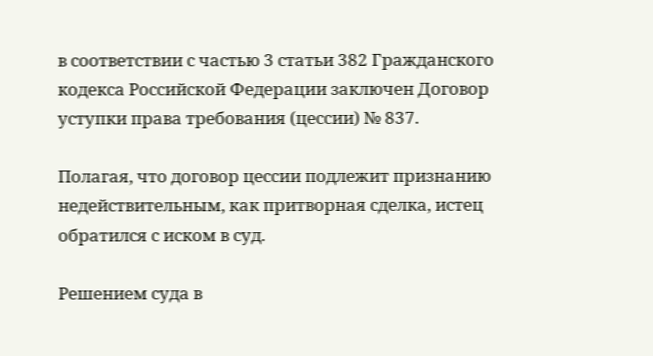в соответствии с частью 3 статьи 382 Гражданского кодекса Российской Федерации заключен Договор уступки права требования (цессии) № 837.

Полагая, что договор цессии подлежит признанию недействительным, как притворная сделка, истец обратился с иском в суд.

Решением суда в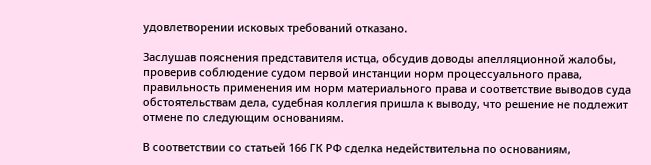удовлетворении исковых требований отказано.

Заслушав пояснения представителя истца, обсудив доводы апелляционной жалобы, проверив соблюдение судом первой инстанции норм процессуального права, правильность применения им норм материального права и соответствие выводов суда обстоятельствам дела, судебная коллегия пришла к выводу, что решение не подлежит отмене по следующим основаниям.

В соответствии со статьей 166 ГК РФ сделка недействительна по основаниям,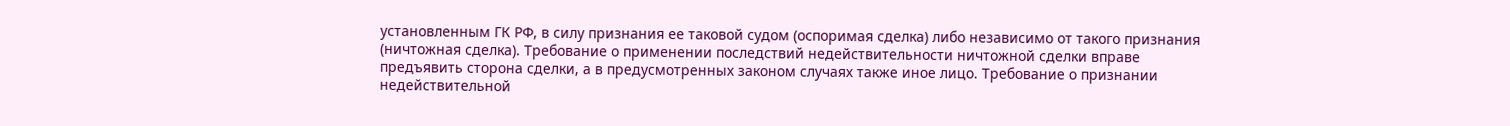установленным ГК РФ, в силу признания ее таковой судом (оспоримая сделка) либо независимо от такого признания (ничтожная сделка). Требование о применении последствий недействительности ничтожной сделки вправе предъявить сторона сделки, а в предусмотренных законом случаях также иное лицо. Требование о признании недействительной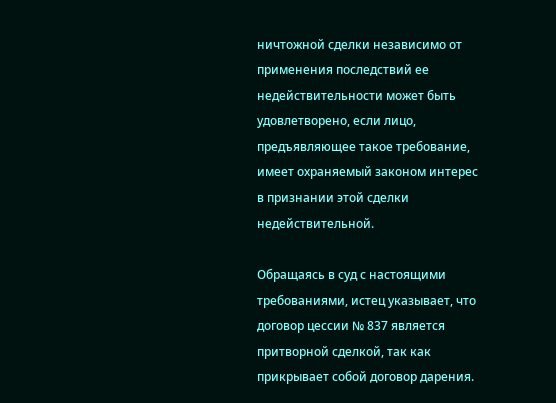ничтожной сделки независимо от применения последствий ее недействительности может быть удовлетворено, если лицо, предъявляющее такое требование, имеет охраняемый законом интерес в признании этой сделки недействительной.

Обращаясь в суд с настоящими требованиями, истец указывает, что договор цессии № 837 является притворной сделкой, так как прикрывает собой договор дарения.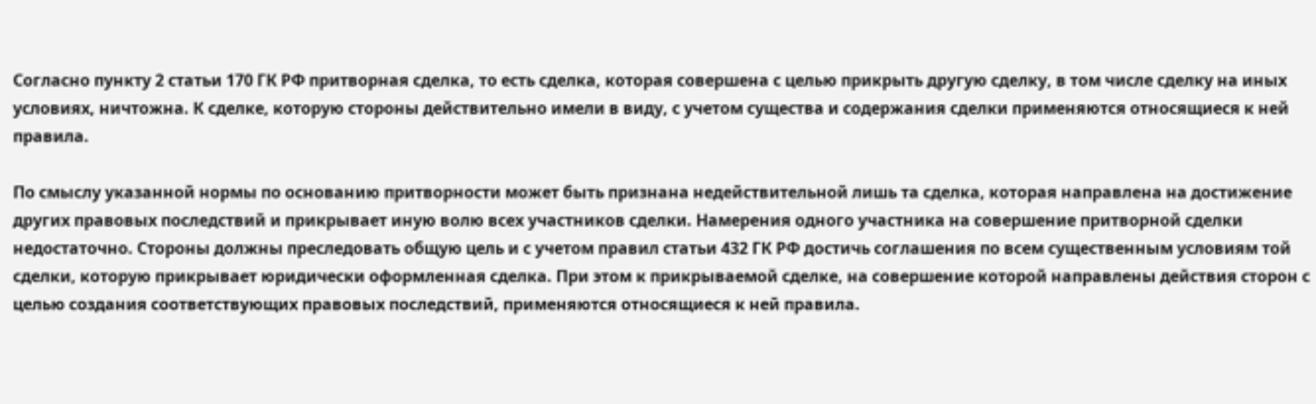Согласно пункту 2 статьи 170 ГК РФ притворная сделка, то есть сделка, которая совершена с целью прикрыть другую сделку, в том числе сделку на иных условиях, ничтожна. К сделке, которую стороны действительно имели в виду, с учетом существа и содержания сделки применяются относящиеся к ней правила.

По смыслу указанной нормы по основанию притворности может быть признана недействительной лишь та сделка, которая направлена на достижение других правовых последствий и прикрывает иную волю всех участников сделки. Намерения одного участника на совершение притворной сделки недостаточно. Стороны должны преследовать общую цель и с учетом правил статьи 432 ГК РФ достичь соглашения по всем существенным условиям той сделки, которую прикрывает юридически оформленная сделка. При этом к прикрываемой сделке, на совершение которой направлены действия сторон с целью создания соответствующих правовых последствий, применяются относящиеся к ней правила.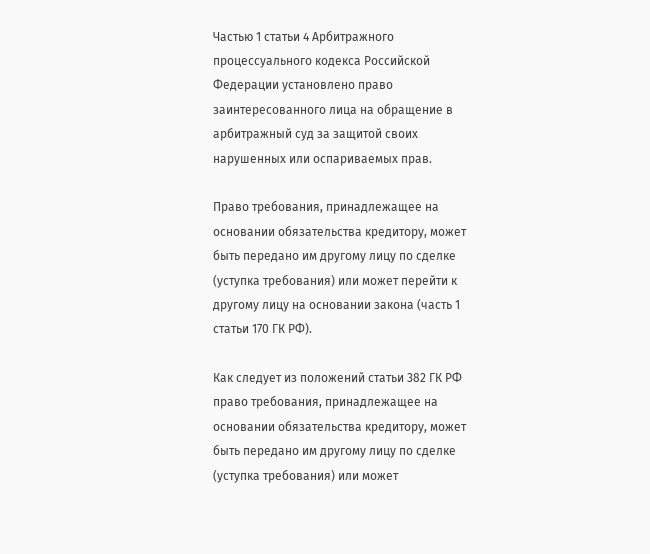Частью 1 статьи 4 Арбитражного процессуального кодекса Российской Федерации установлено право заинтересованного лица на обращение в арбитражный суд за защитой своих нарушенных или оспариваемых прав.

Право требования, принадлежащее на основании обязательства кредитору, может быть передано им другому лицу по сделке (уступка требования) или может перейти к другому лицу на основании закона (часть 1 статьи 170 ГК РФ).

Как следует из положений статьи 382 ГК РФ право требования, принадлежащее на основании обязательства кредитору, может быть передано им другому лицу по сделке (уступка требования) или может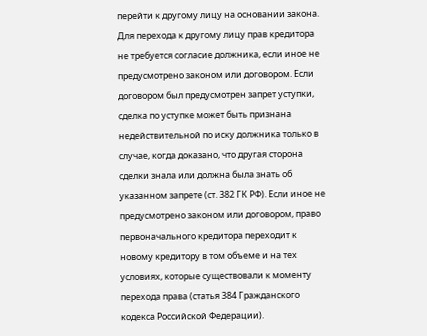перейти к другому лицу на основании закона. Для перехода к другому лицу прав кредитора не требуется согласие должника, если иное не предусмотрено законом или договором. Если договором был предусмотрен запрет уступки, сделка по уступке может быть признана недействительной по иску должника только в случае, когда доказано, что другая сторона сделки знала или должна была знать об указанном запрете (ст. 382 ГК РФ). Если иное не предусмотрено законом или договором, право первоначального кредитора переходит к новому кредитору в том объеме и на тех условиях, которые существовали к моменту перехода права (статья 384 Гражданского кодекса Российской Федерации).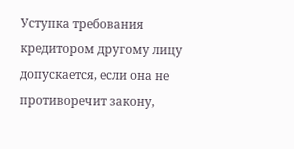Уступка требования кредитором другому лицу допускается, если она не противоречит закону,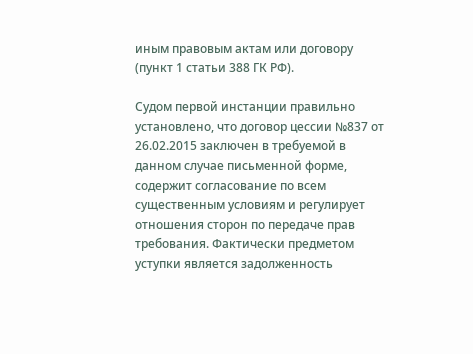иным правовым актам или договору (пункт 1 статьи 388 ГК РФ).

Судом первой инстанции правильно установлено, что договор цессии №837 от 26.02.2015 заключен в требуемой в данном случае письменной форме, содержит согласование по всем существенным условиям и регулирует отношения сторон по передаче прав требования. Фактически предметом уступки является задолженность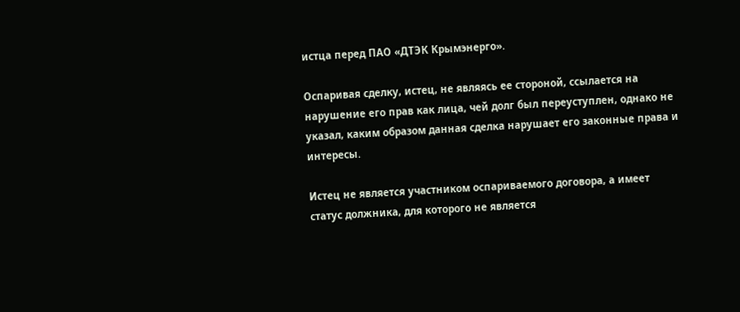истца перед ПАО «ДТЭК Крымэнерго».

Оспаривая сделку, истец, не являясь ее стороной, ссылается на нарушение его прав как лица, чей долг был переуступлен, однако не указал, каким образом данная сделка нарушает его законные права и интересы.

Истец не является участником оспариваемого договора, а имеет статус должника, для которого не является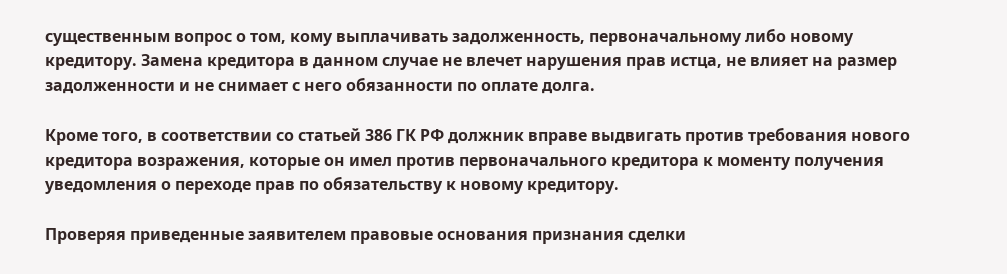существенным вопрос о том, кому выплачивать задолженность, первоначальному либо новому кредитору. Замена кредитора в данном случае не влечет нарушения прав истца, не влияет на размер задолженности и не снимает с него обязанности по оплате долга.

Кроме того, в соответствии со статьей 386 ГК РФ должник вправе выдвигать против требования нового кредитора возражения, которые он имел против первоначального кредитора к моменту получения уведомления о переходе прав по обязательству к новому кредитору.

Проверяя приведенные заявителем правовые основания признания сделки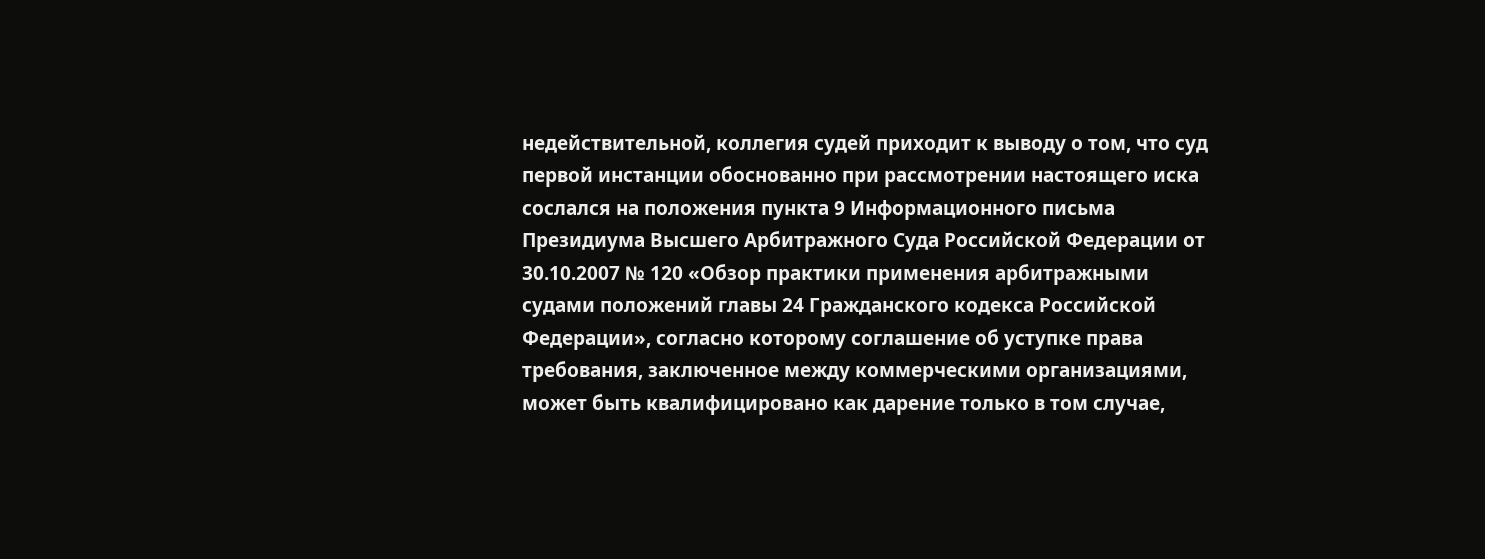недействительной, коллегия судей приходит к выводу о том, что суд первой инстанции обоснованно при рассмотрении настоящего иска сослался на положения пункта 9 Информационного письма Президиума Высшего Арбитражного Суда Российской Федерации от 30.10.2007 № 120 «Обзор практики применения арбитражными судами положений главы 24 Гражданского кодекса Российской Федерации», согласно которому соглашение об уступке права требования, заключенное между коммерческими организациями, может быть квалифицировано как дарение только в том случае,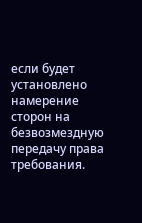если будет установлено намерение сторон на безвозмездную передачу права требования.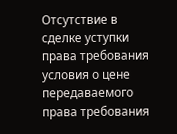Отсутствие в сделке уступки права требования условия о цене передаваемого права требования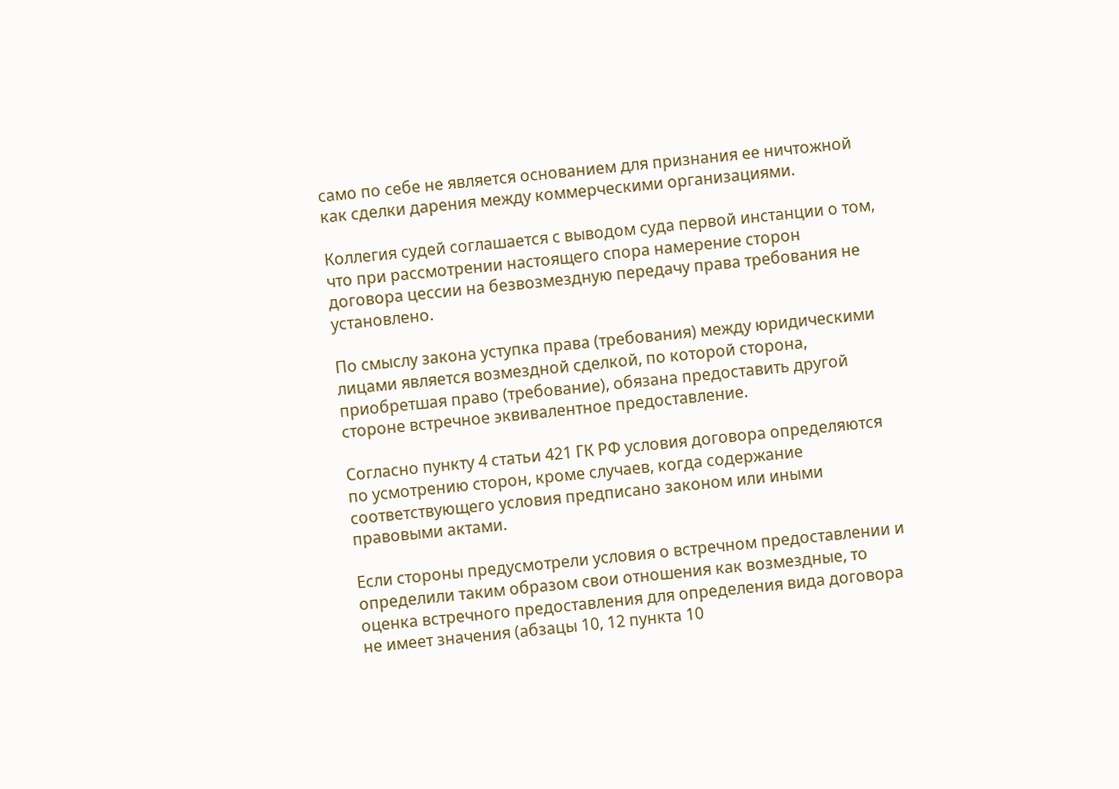само по себе не является основанием для признания ее ничтожной как сделки дарения между коммерческими организациями.

Коллегия судей соглашается с выводом суда первой инстанции о том, что при рассмотрении настоящего спора намерение сторон договора цессии на безвозмездную передачу права требования не установлено.

По смыслу закона уступка права (требования) между юридическими лицами является возмездной сделкой, по которой сторона, приобретшая право (требование), обязана предоставить другой стороне встречное эквивалентное предоставление.

Согласно пункту 4 статьи 421 ГК РФ условия договора определяются по усмотрению сторон, кроме случаев, когда содержание соответствующего условия предписано законом или иными правовыми актами.

Если стороны предусмотрели условия о встречном предоставлении и определили таким образом свои отношения как возмездные, то оценка встречного предоставления для определения вида договора не имеет значения (абзацы 10, 12 пункта 10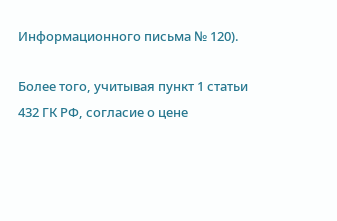Информационного письма № 120).

Более того, учитывая пункт 1 статьи 432 ГК РФ, согласие о цене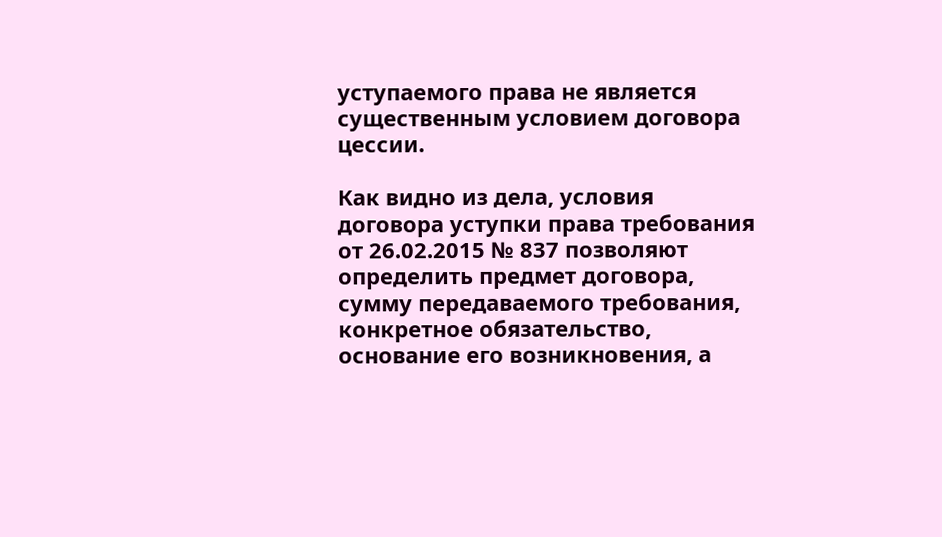уступаемого права не является существенным условием договора цессии.

Как видно из дела, условия договора уступки права требования от 26.02.2015 № 837 позволяют определить предмет договора, сумму передаваемого требования, конкретное обязательство, основание его возникновения, а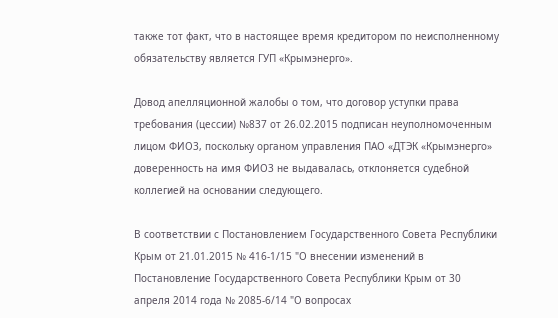также тот факт, что в настоящее время кредитором по неисполненному обязательству является ГУП «Крымэнерго».

Довод апелляционной жалобы о том, что договор уступки права требования (цессии) №837 от 26.02.2015 подписан неуполномоченным лицом ФИО3, поскольку органом управления ПАО «ДТЭК «Крымэнерго» доверенность на имя ФИО3 не выдавалась, отклоняется судебной коллегией на основании следующего.

В соответствии с Постановлением Государственного Совета Республики Крым от 21.01.2015 № 416-1/15 "О внесении изменений в Постановление Государственного Совета Республики Крым от 30 апреля 2014 года № 2085-6/14 "О вопросах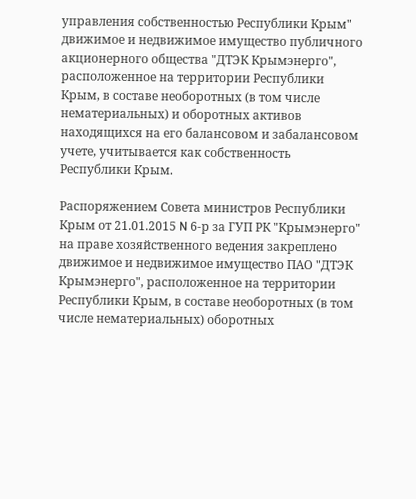управления собственностью Республики Крым" движимое и недвижимое имущество публичного акционерного общества "ДТЭК Крымэнерго", расположенное на территории Республики Крым, в составе необоротных (в том числе нематериальных) и оборотных активов находящихся на его балансовом и забалансовом учете, учитывается как собственность Республики Крым.

Распоряжением Совета министров Республики Крым от 21.01.2015 N 6-р за ГУП РК "Крымэнерго" на праве хозяйственного ведения закреплено движимое и недвижимое имущество ПАО "ДТЭК Крымэнерго", расположенное на территории Республики Крым, в составе необоротных (в том числе нематериальных) оборотных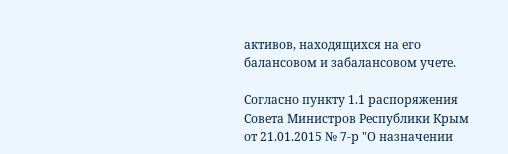активов, находящихся на его балансовом и забалансовом учете.

Согласно пункту 1.1 распоряжения Совета Министров Республики Крым от 21.01.2015 № 7-р "О назначении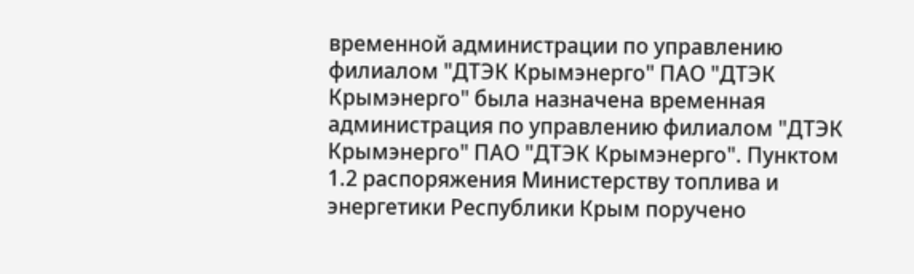временной администрации по управлению филиалом "ДТЭК Крымэнерго" ПАО "ДТЭК Крымэнерго" была назначена временная администрация по управлению филиалом "ДТЭК Крымэнерго" ПАО "ДТЭК Крымэнерго". Пунктом 1.2 распоряжения Министерству топлива и энергетики Республики Крым поручено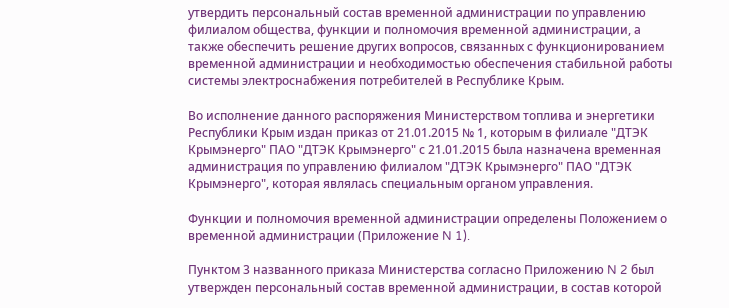утвердить персональный состав временной администрации по управлению филиалом общества, функции и полномочия временной администрации, а также обеспечить решение других вопросов, связанных с функционированием временной администрации и необходимостью обеспечения стабильной работы системы электроснабжения потребителей в Республике Крым.

Во исполнение данного распоряжения Министерством топлива и энергетики Республики Крым издан приказ от 21.01.2015 № 1, которым в филиале "ДТЭК Крымэнерго" ПАО "ДТЭК Крымэнерго" с 21.01.2015 была назначена временная администрация по управлению филиалом "ДТЭК Крымэнерго" ПАО "ДТЭК Крымэнерго", которая являлась специальным органом управления.

Функции и полномочия временной администрации определены Положением о временной администрации (Приложение N 1).

Пунктом 3 названного приказа Министерства согласно Приложению N 2 был утвержден персональный состав временной администрации, в состав которой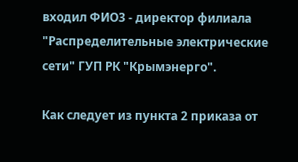входил ФИО3 - директор филиала "Распределительные электрические сети" ГУП РК "Крымэнерго".

Как следует из пункта 2 приказа от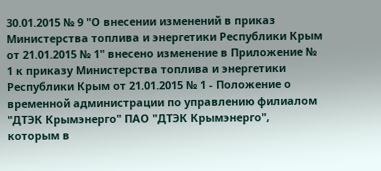30.01.2015 № 9 "О внесении изменений в приказ Министерства топлива и энергетики Республики Крым от 21.01.2015 № 1" внесено изменение в Приложение № 1 к приказу Министерства топлива и энергетики Республики Крым от 21.01.2015 № 1 - Положение о временной администрации по управлению филиалом "ДТЭК Крымэнерго" ПАО "ДТЭК Крымэнерго", которым в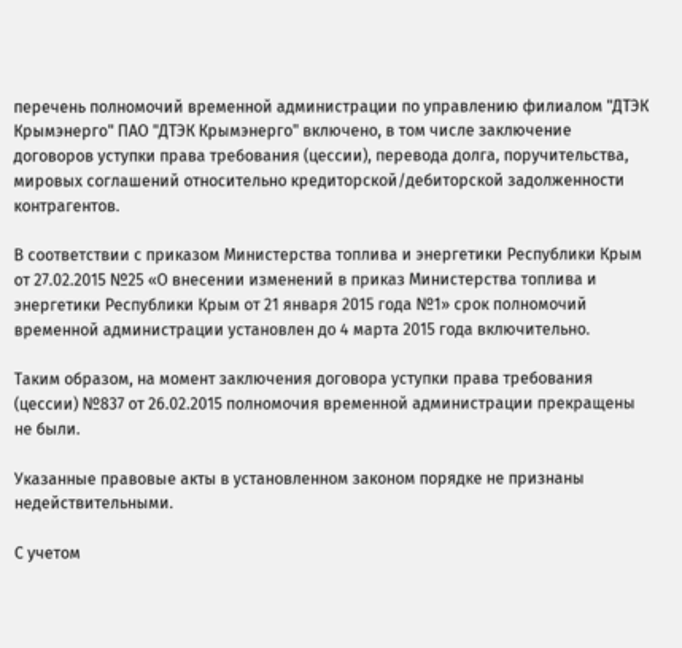перечень полномочий временной администрации по управлению филиалом "ДТЭК Крымэнерго" ПАО "ДТЭК Крымэнерго" включено, в том числе заключение договоров уступки права требования (цессии), перевода долга, поручительства, мировых соглашений относительно кредиторской/дебиторской задолженности контрагентов.

В соответствии с приказом Министерства топлива и энергетики Республики Крым от 27.02.2015 №25 «О внесении изменений в приказ Министерства топлива и энергетики Республики Крым от 21 января 2015 года №1» срок полномочий временной администрации установлен до 4 марта 2015 года включительно.

Таким образом, на момент заключения договора уступки права требования (цессии) №837 от 26.02.2015 полномочия временной администрации прекращены не были.

Указанные правовые акты в установленном законом порядке не признаны недействительными.

С учетом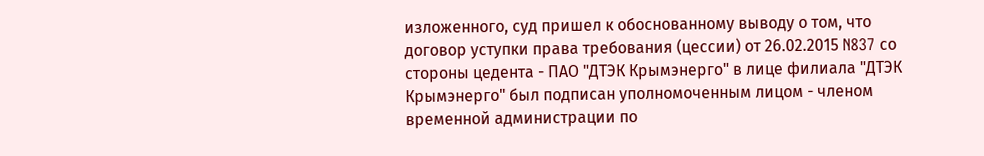изложенного, суд пришел к обоснованному выводу о том, что договор уступки права требования (цессии) от 26.02.2015 N837 со стороны цедента - ПАО "ДТЭК Крымэнерго" в лице филиала "ДТЭК Крымэнерго" был подписан уполномоченным лицом - членом временной администрации по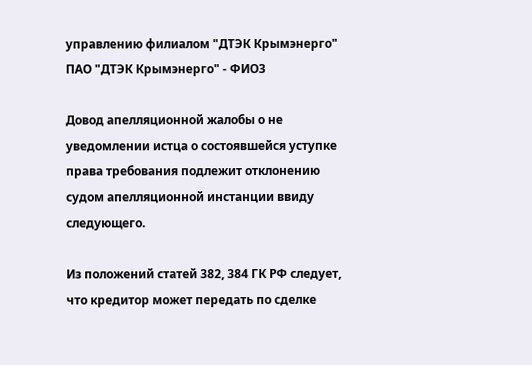управлению филиалом "ДТЭК Крымэнерго" ПАО "ДТЭК Крымэнерго" - ФИО3

Довод апелляционной жалобы о не уведомлении истца о состоявшейся уступке права требования подлежит отклонению судом апелляционной инстанции ввиду следующего.

Из положений статей 382, 384 ГК РФ следует, что кредитор может передать по сделке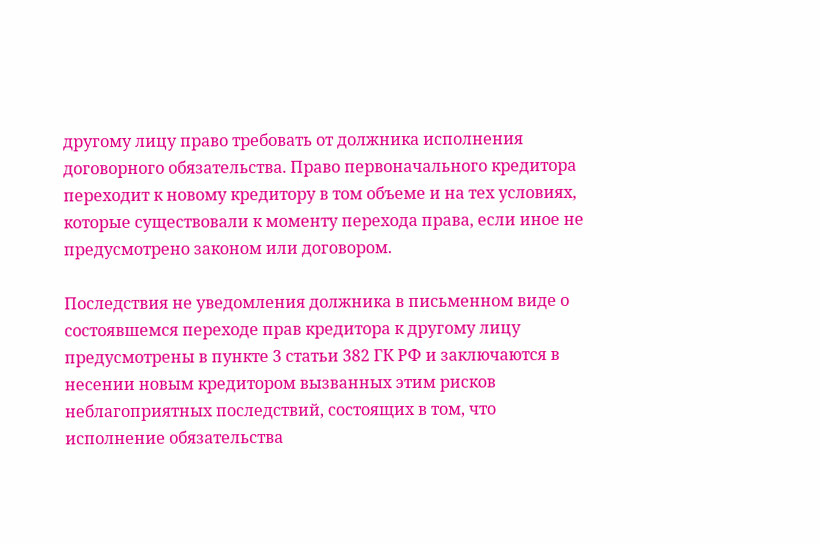другому лицу право требовать от должника исполнения договорного обязательства. Право первоначального кредитора переходит к новому кредитору в том объеме и на тех условиях, которые существовали к моменту перехода права, если иное не предусмотрено законом или договором.

Последствия не уведомления должника в письменном виде о состоявшемся переходе прав кредитора к другому лицу предусмотрены в пункте 3 статьи 382 ГК РФ и заключаются в несении новым кредитором вызванных этим рисков неблагоприятных последствий, состоящих в том, что исполнение обязательства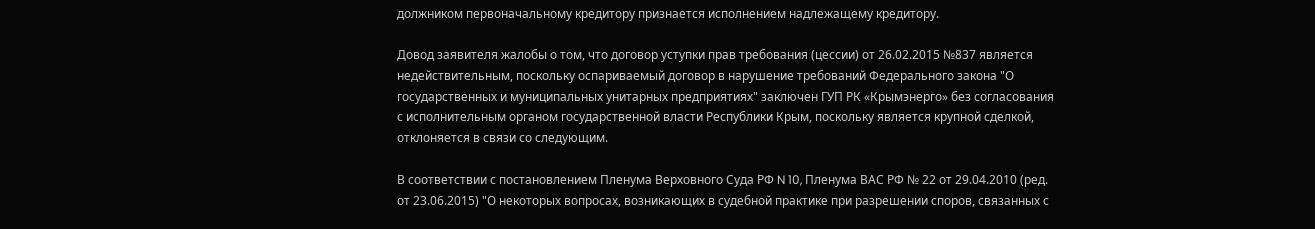должником первоначальному кредитору признается исполнением надлежащему кредитору.

Довод заявителя жалобы о том, что договор уступки прав требования (цессии) от 26.02.2015 №837 является недействительным, поскольку оспариваемый договор в нарушение требований Федерального закона "О государственных и муниципальных унитарных предприятиях" заключен ГУП РК «Крымэнерго» без согласования с исполнительным органом государственной власти Республики Крым, поскольку является крупной сделкой, отклоняется в связи со следующим.

В соответствии с постановлением Пленума Верховного Суда РФ N 10, Пленума ВАС РФ № 22 от 29.04.2010 (ред. от 23.06.2015) "О некоторых вопросах, возникающих в судебной практике при разрешении споров, связанных с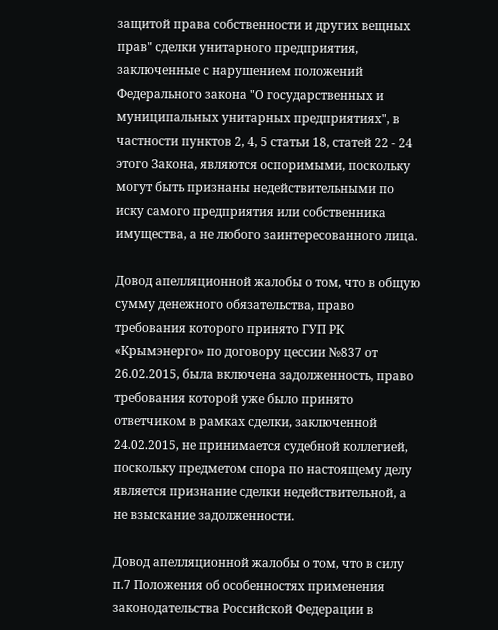защитой права собственности и других вещных прав" сделки унитарного предприятия, заключенные с нарушением положений Федерального закона "О государственных и муниципальных унитарных предприятиях", в частности пунктов 2, 4, 5 статьи 18, статей 22 - 24 этого Закона, являются оспоримыми, поскольку могут быть признаны недействительными по иску самого предприятия или собственника имущества, а не любого заинтересованного лица.

Довод апелляционной жалобы о том, что в общую сумму денежного обязательства, право требования которого принято ГУП РК «Крымэнерго» по договору цессии №837 от 26.02.2015, была включена задолженность, право требования которой уже было принято ответчиком в рамках сделки, заключенной 24.02.2015, не принимается судебной коллегией, поскольку предметом спора по настоящему делу является признание сделки недействительной, а не взыскание задолженности.

Довод апелляционной жалобы о том, что в силу п.7 Положения об особенностях применения законодательства Российской Федерации в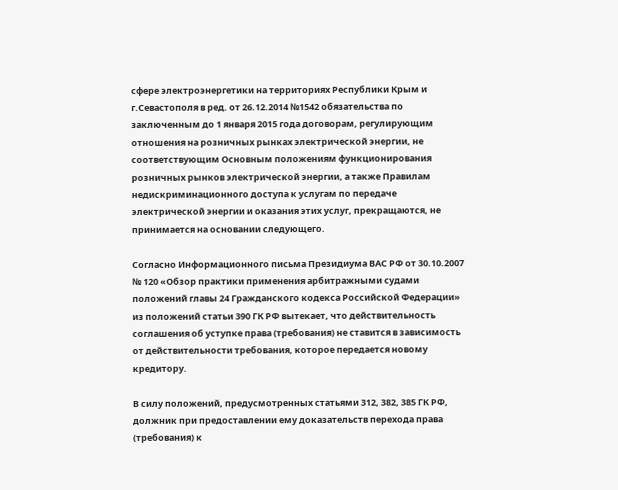сфере электроэнергетики на территориях Республики Крым и г.Севастополя в ред. от 26.12.2014 №1542 обязательства по заключенным до 1 января 2015 года договорам, регулирующим отношения на розничных рынках электрической энергии, не соответствующим Основным положениям функционирования розничных рынков электрической энергии, а также Правилам недискриминационного доступа к услугам по передаче электрической энергии и оказания этих услуг, прекращаются, не принимается на основании следующего.

Согласно Информационного письма Президиума ВАС РФ от 30.10.2007 № 120 «Обзор практики применения арбитражными судами положений главы 24 Гражданского кодекса Российской Федерации» из положений статьи 390 ГК РФ вытекает, что действительность соглашения об уступке права (требования) не ставится в зависимость от действительности требования, которое передается новому кредитору.

В силу положений, предусмотренных статьями 312, 382, 385 ГК РФ, должник при предоставлении ему доказательств перехода права (требования) к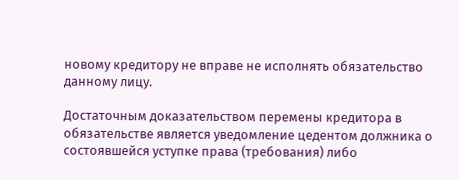новому кредитору не вправе не исполнять обязательство данному лицу.

Достаточным доказательством перемены кредитора в обязательстве является уведомление цедентом должника о состоявшейся уступке права (требования) либо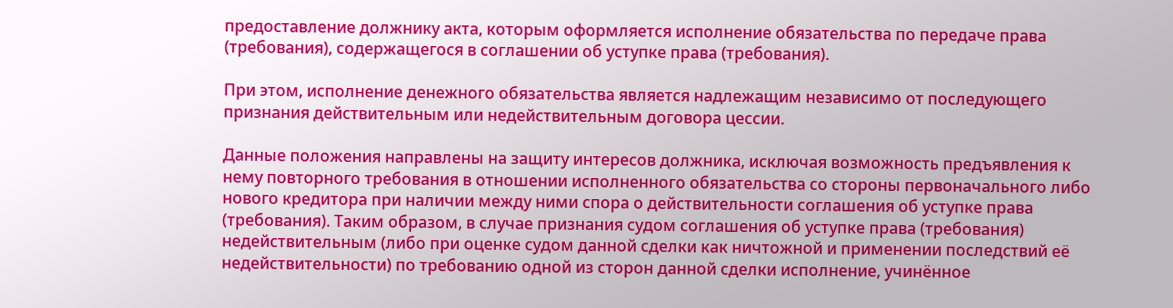предоставление должнику акта, которым оформляется исполнение обязательства по передаче права (требования), содержащегося в соглашении об уступке права (требования).

При этом, исполнение денежного обязательства является надлежащим независимо от последующего признания действительным или недействительным договора цессии.

Данные положения направлены на защиту интересов должника, исключая возможность предъявления к нему повторного требования в отношении исполненного обязательства со стороны первоначального либо нового кредитора при наличии между ними спора о действительности соглашения об уступке права (требования). Таким образом, в случае признания судом соглашения об уступке права (требования) недействительным (либо при оценке судом данной сделки как ничтожной и применении последствий её недействительности) по требованию одной из сторон данной сделки исполнение, учинённое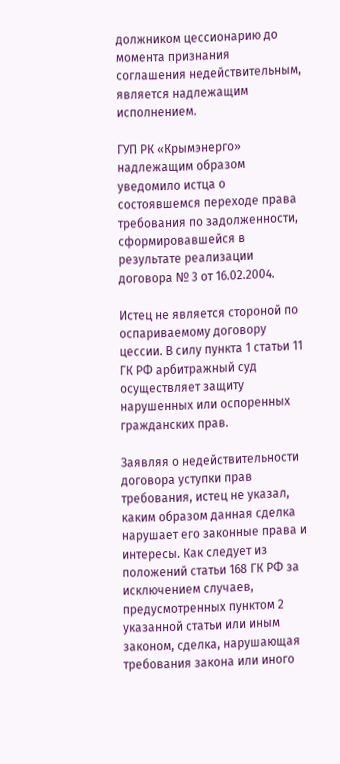должником цессионарию до момента признания соглашения недействительным, является надлежащим исполнением.

ГУП РК «Крымэнерго» надлежащим образом уведомило истца о состоявшемся переходе права требования по задолженности, сформировавшейся в результате реализации договора № 3 от 16.02.2004.

Истец не является стороной по оспариваемому договору цессии. В силу пункта 1 статьи 11 ГК РФ арбитражный суд осуществляет защиту нарушенных или оспоренных гражданских прав.

Заявляя о недействительности договора уступки прав требования, истец не указал, каким образом данная сделка нарушает его законные права и интересы. Как следует из положений статьи 168 ГК РФ за исключением случаев, предусмотренных пунктом 2 указанной статьи или иным законом, сделка, нарушающая требования закона или иного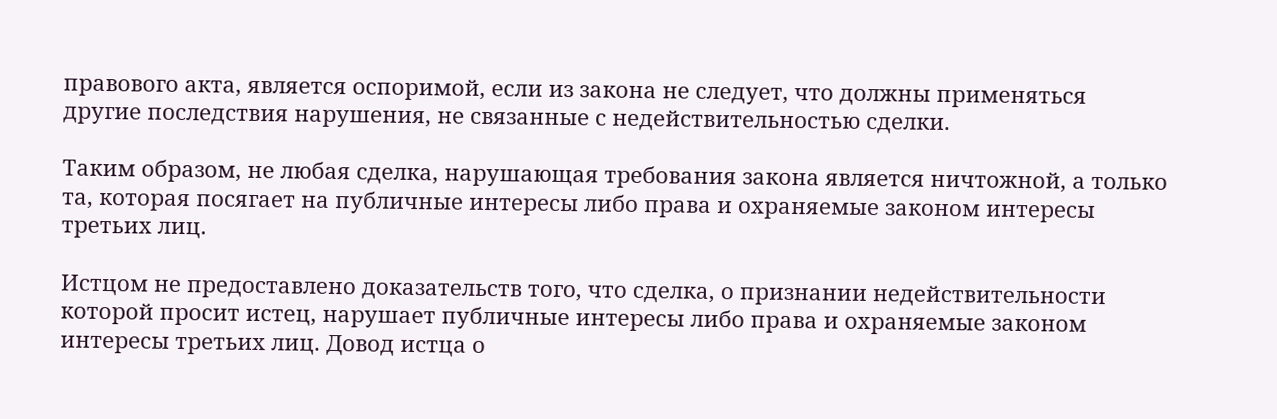правового акта, является оспоримой, если из закона не следует, что должны применяться другие последствия нарушения, не связанные с недействительностью сделки.

Таким образом, не любая сделка, нарушающая требования закона является ничтожной, а только та, которая посягает на публичные интересы либо права и охраняемые законом интересы третьих лиц.

Истцом не предоставлено доказательств того, что сделка, о признании недействительности которой просит истец, нарушает публичные интересы либо права и охраняемые законом интересы третьих лиц. Довод истца о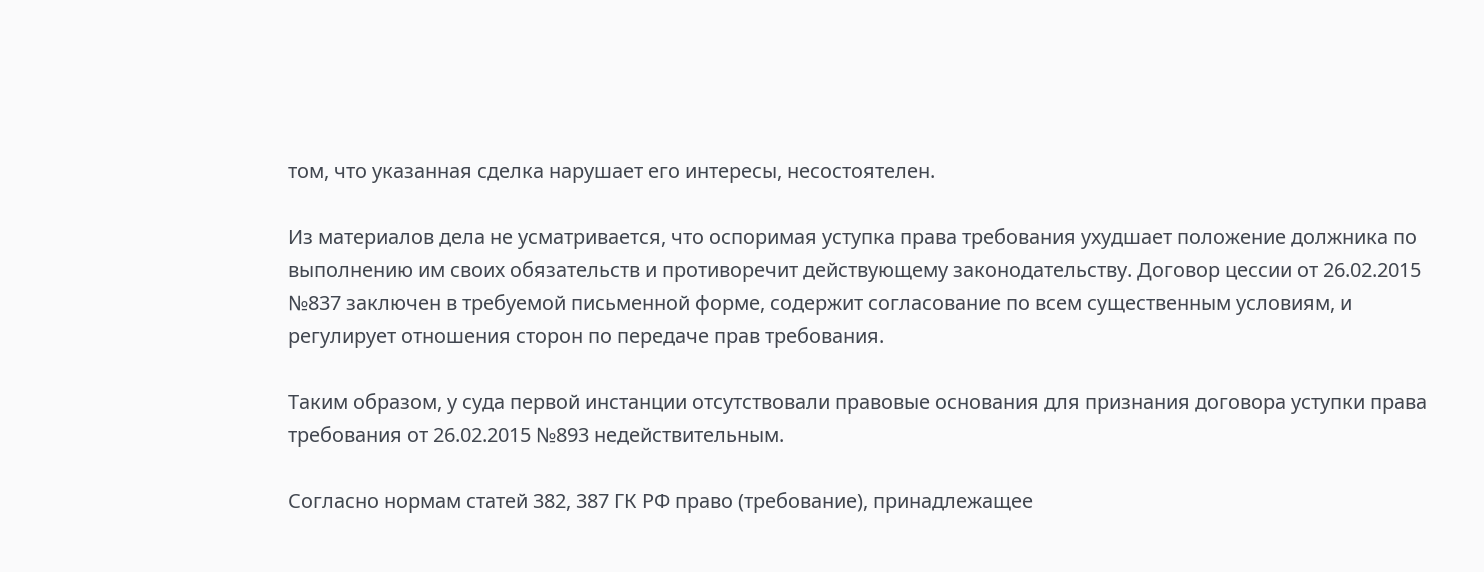том, что указанная сделка нарушает его интересы, несостоятелен.

Из материалов дела не усматривается, что оспоримая уступка права требования ухудшает положение должника по выполнению им своих обязательств и противоречит действующему законодательству. Договор цессии от 26.02.2015 №837 заключен в требуемой письменной форме, содержит согласование по всем существенным условиям, и регулирует отношения сторон по передаче прав требования.

Таким образом, у суда первой инстанции отсутствовали правовые основания для признания договора уступки права требования от 26.02.2015 №893 недействительным.

Согласно нормам статей 382, 387 ГК РФ право (требование), принадлежащее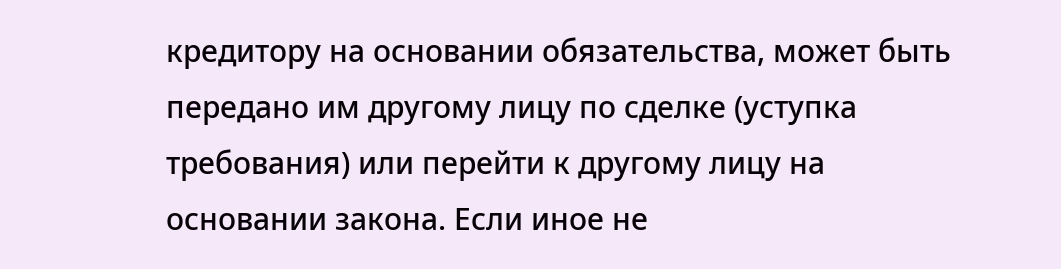кредитору на основании обязательства, может быть передано им другому лицу по сделке (уступка требования) или перейти к другому лицу на основании закона. Если иное не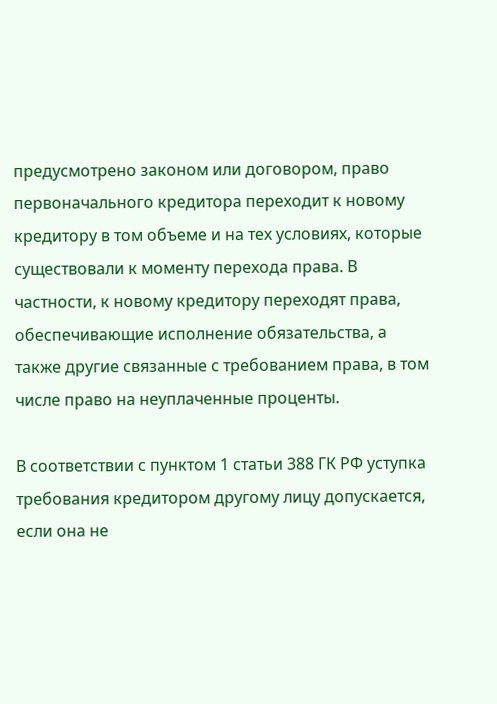предусмотрено законом или договором, право первоначального кредитора переходит к новому кредитору в том объеме и на тех условиях, которые существовали к моменту перехода права. В частности, к новому кредитору переходят права, обеспечивающие исполнение обязательства, а также другие связанные с требованием права, в том числе право на неуплаченные проценты.

В соответствии с пунктом 1 статьи 388 ГК РФ уступка требования кредитором другому лицу допускается, если она не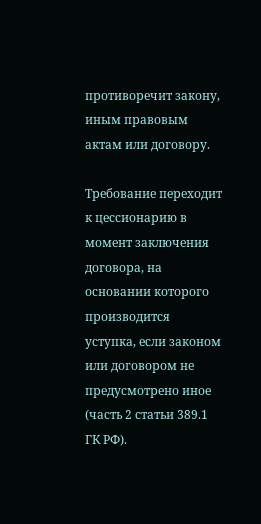противоречит закону, иным правовым актам или договору.

Требование переходит к цессионарию в момент заключения договора, на основании которого производится уступка, если законом или договором не предусмотрено иное (часть 2 статьи 389.1 ГК РФ).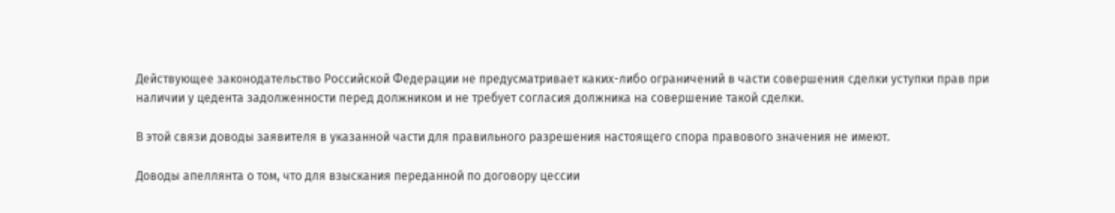Действующее законодательство Российской Федерации не предусматривает каких-либо ограничений в части совершения сделки уступки прав при наличии у цедента задолженности перед должником и не требует согласия должника на совершение такой сделки.

В этой связи доводы заявителя в указанной части для правильного разрешения настоящего спора правового значения не имеют.

Доводы апеллянта о том, что для взыскания переданной по договору цессии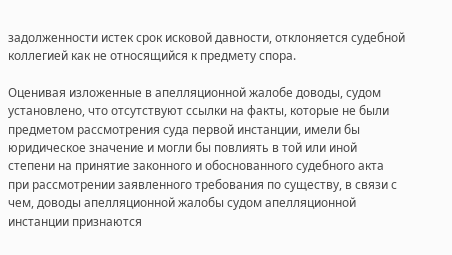задолженности истек срок исковой давности, отклоняется судебной коллегией как не относящийся к предмету спора.

Оценивая изложенные в апелляционной жалобе доводы, судом установлено, что отсутствуют ссылки на факты, которые не были предметом рассмотрения суда первой инстанции, имели бы юридическое значение и могли бы повлиять в той или иной степени на принятие законного и обоснованного судебного акта при рассмотрении заявленного требования по существу, в связи с чем, доводы апелляционной жалобы судом апелляционной инстанции признаются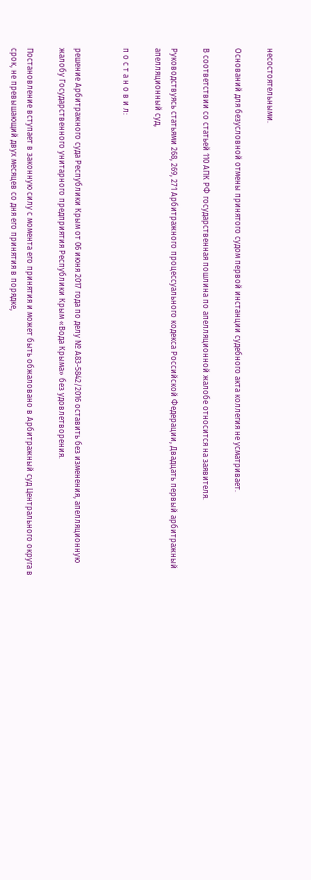несостоятельными.

Оснований для безусловной отмены принятого судом первой инстанции судебного акта коллегия не усматривает.

В соответствии со статьей 110 АПК РФ государственная пошлина по апелляционной жалобе относится на заявителя.

Руководствуясь статьями 268, 269, 271 Арбитражного процессуального кодекса Российской Федерации, Двадцать первый арбитражный апелляционный суд,

п о с т а н о в и л:


решение Арбитражного суда Республики Крым от 06 июня 2017 года по делу № А83-5842/2016 оставить без изменения, апелляционную жалобу Государственного унитарного предприятия Республики Крым «Вода Крыма» без удовлетворения.

Постановление вступает в законную силу с момента его принятия и может быть обжаловано в Арбитражный суд Центрального округа в срок, не превышающий двух месяцев со дня его принятия в порядке,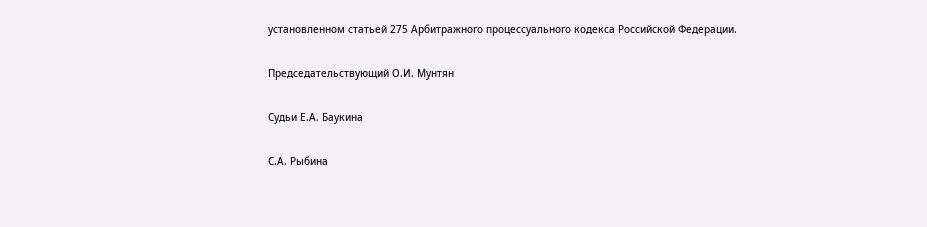установленном статьей 275 Арбитражного процессуального кодекса Российской Федерации.

Председательствующий О.И. Мунтян

Судьи Е.А. Баукина

С.А. Рыбина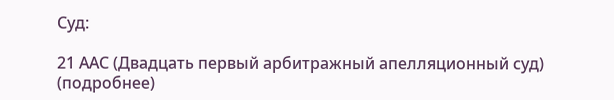Суд:

21 ААС (Двадцать первый арбитражный апелляционный суд) (подробнее)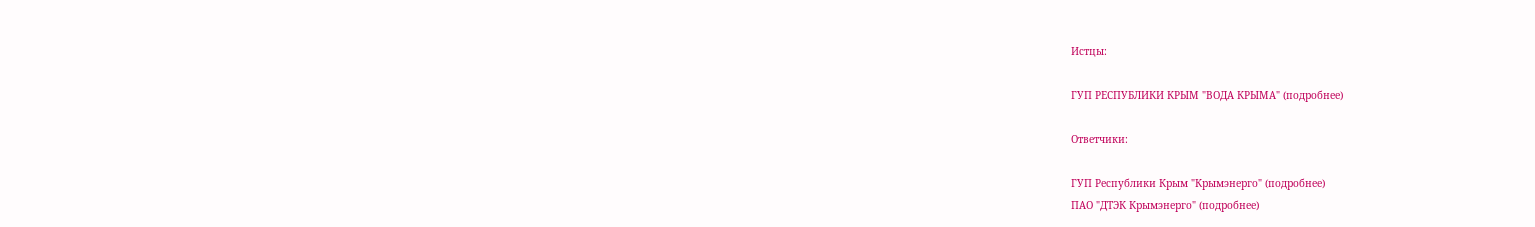Истцы:

ГУП РЕСПУБЛИКИ КРЫМ "ВОДА КРЫМА" (подробнее)

Ответчики:

ГУП Республики Крым "Крымэнерго" (подробнее)
ПАО "ДТЭК Крымэнерго" (подробнее)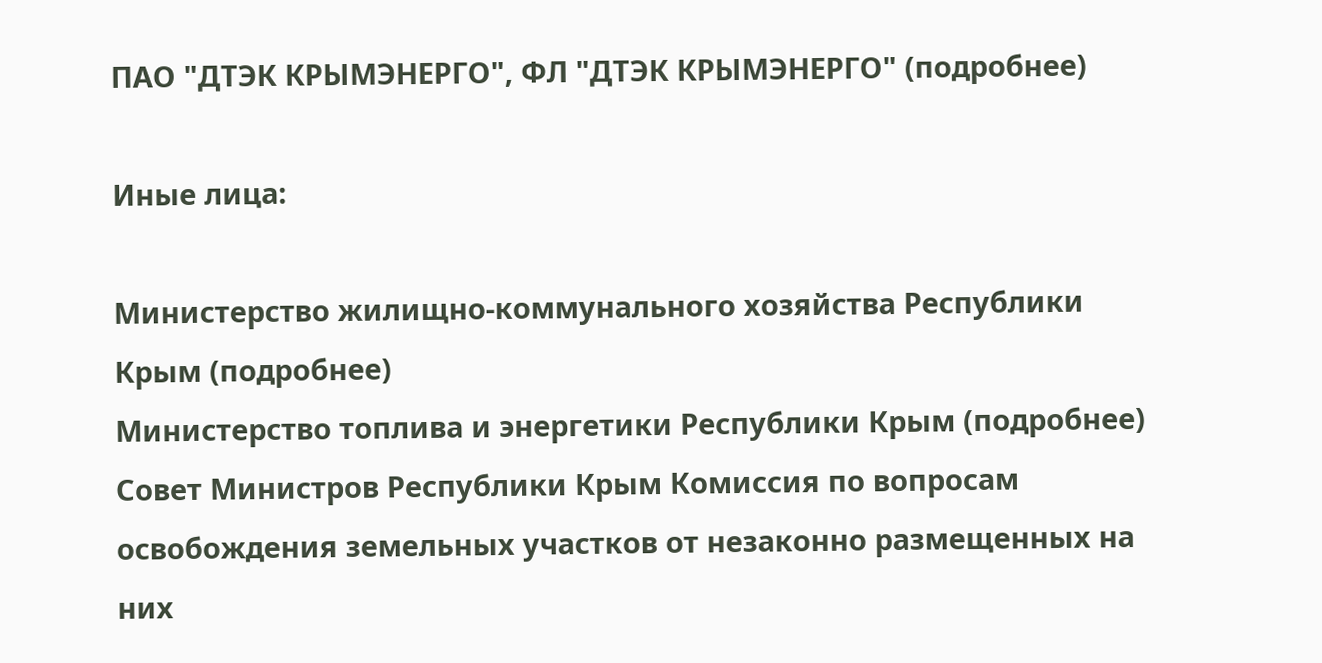ПАО "ДТЭК КРЫМЭНЕРГО", ФЛ "ДТЭК КРЫМЭНЕРГО" (подробнее)

Иные лица:

Министерство жилищно-коммунального хозяйства Республики Крым (подробнее)
Министерство топлива и энергетики Республики Крым (подробнее)
Совет Министров Республики Крым Комиссия по вопросам освобождения земельных участков от незаконно размещенных на них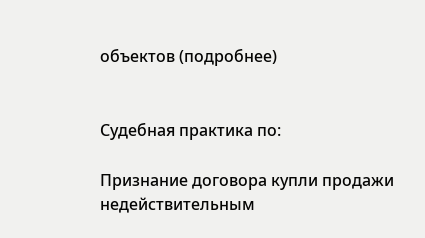объектов (подробнее)


Судебная практика по:

Признание договора купли продажи недействительным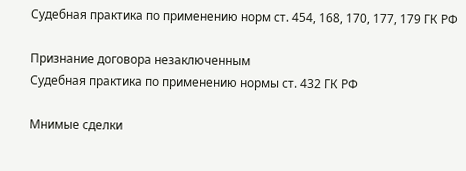Судебная практика по применению норм ст. 454, 168, 170, 177, 179 ГК РФ

Признание договора незаключенным
Судебная практика по применению нормы ст. 432 ГК РФ

Мнимые сделки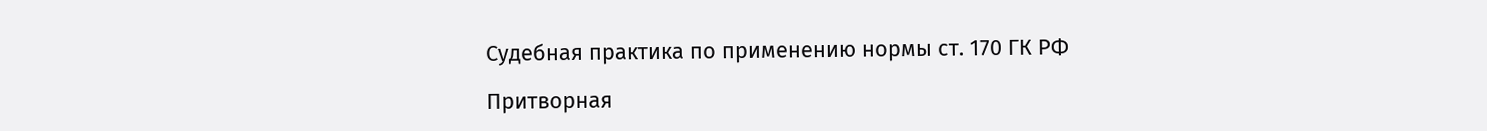Судебная практика по применению нормы ст. 170 ГК РФ

Притворная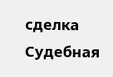сделка
Судебная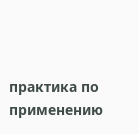практика по применению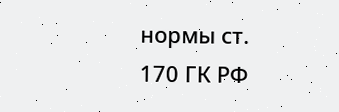нормы ст. 170 ГК РФ